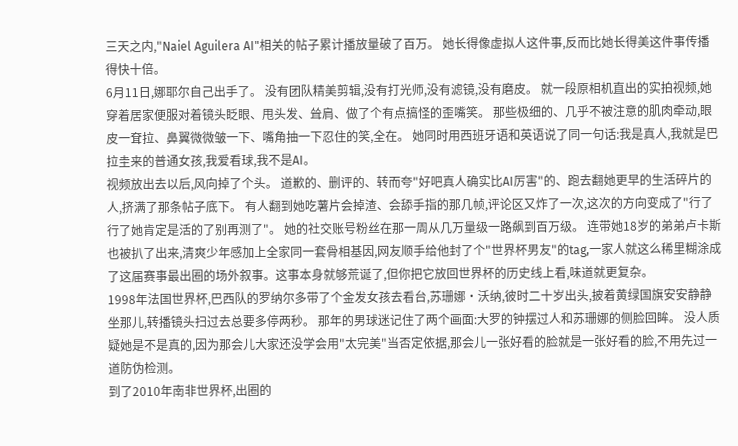三天之内,"Naiel Aguilera AI"相关的帖子累计播放量破了百万。 她长得像虚拟人这件事,反而比她长得美这件事传播得快十倍。
6月11日,娜耶尔自己出手了。 没有团队精美剪辑,没有打光师,没有滤镜,没有磨皮。 就一段原相机直出的实拍视频,她穿着居家便服对着镜头眨眼、甩头发、耸肩、做了个有点搞怪的歪嘴笑。 那些极细的、几乎不被注意的肌肉牵动,眼皮一耷拉、鼻翼微微皱一下、嘴角抽一下忍住的笑,全在。 她同时用西班牙语和英语说了同一句话:我是真人,我就是巴拉圭来的普通女孩,我爱看球,我不是AI。
视频放出去以后,风向掉了个头。 道歉的、删评的、转而夸"好吧真人确实比AI厉害"的、跑去翻她更早的生活碎片的人,挤满了那条帖子底下。 有人翻到她吃薯片会掉渣、会舔手指的那几帧,评论区又炸了一次,这次的方向变成了"行了行了她肯定是活的了别再测了"。 她的社交账号粉丝在那一周从几万量级一路飙到百万级。 连带她18岁的弟弟卢卡斯也被扒了出来,清爽少年感加上全家同一套骨相基因,网友顺手给他封了个"世界杯男友"的tag,一家人就这么稀里糊涂成了这届赛事最出圈的场外叙事。这事本身就够荒诞了,但你把它放回世界杯的历史线上看,味道就更复杂。
1998年法国世界杯,巴西队的罗纳尔多带了个金发女孩去看台,苏珊娜·沃纳,彼时二十岁出头,披着黄绿国旗安安静静坐那儿,转播镜头扫过去总要多停两秒。 那年的男球迷记住了两个画面:大罗的钟摆过人和苏珊娜的侧脸回眸。 没人质疑她是不是真的,因为那会儿大家还没学会用"太完美"当否定依据,那会儿一张好看的脸就是一张好看的脸,不用先过一道防伪检测。
到了2010年南非世界杯,出圈的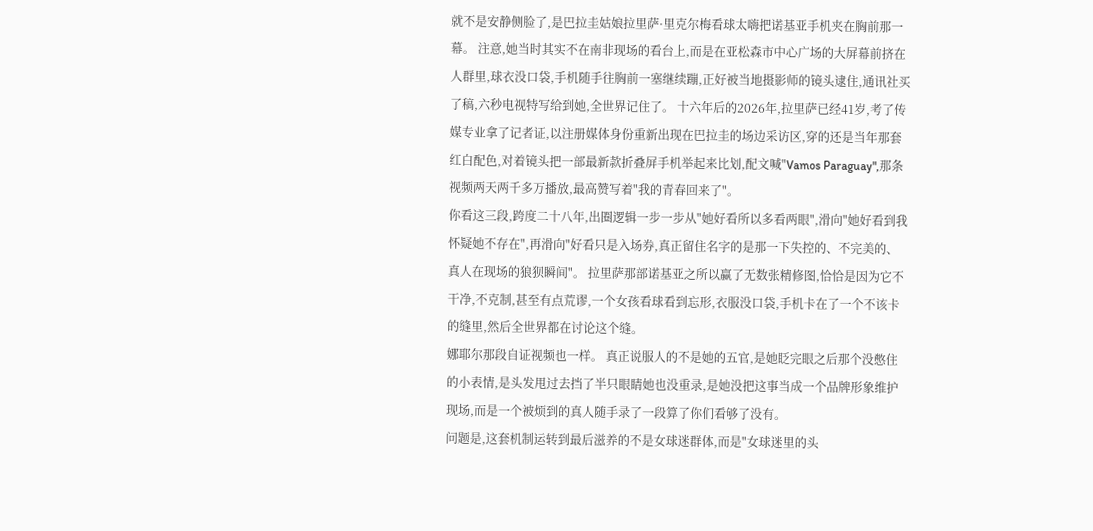就不是安静侧脸了,是巴拉圭姑娘拉里萨·里克尔梅看球太嗨把诺基亚手机夹在胸前那一幕。 注意,她当时其实不在南非现场的看台上,而是在亚松森市中心广场的大屏幕前挤在人群里,球衣没口袋,手机随手往胸前一塞继续蹦,正好被当地摄影师的镜头逮住,通讯社买了稿,六秒电视特写给到她,全世界记住了。 十六年后的2026年,拉里萨已经41岁,考了传媒专业拿了记者证,以注册媒体身份重新出现在巴拉圭的场边采访区,穿的还是当年那套红白配色,对着镜头把一部最新款折叠屏手机举起来比划,配文喊"Vamos Paraguay",那条视频两天两千多万播放,最高赞写着"我的青春回来了"。
你看这三段,跨度二十八年,出圈逻辑一步一步从"她好看所以多看两眼",滑向"她好看到我怀疑她不存在",再滑向"好看只是入场券,真正留住名字的是那一下失控的、不完美的、真人在现场的狼狈瞬间"。 拉里萨那部诺基亚之所以赢了无数张精修图,恰恰是因为它不干净,不克制,甚至有点荒谬,一个女孩看球看到忘形,衣服没口袋,手机卡在了一个不该卡的缝里,然后全世界都在讨论这个缝。
娜耶尔那段自证视频也一样。 真正说服人的不是她的五官,是她眨完眼之后那个没憋住的小表情,是头发甩过去挡了半只眼睛她也没重录,是她没把这事当成一个品牌形象维护现场,而是一个被烦到的真人随手录了一段算了你们看够了没有。
问题是,这套机制运转到最后滋养的不是女球迷群体,而是"女球迷里的头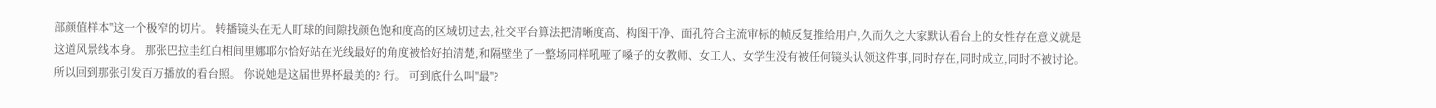部颜值样本"这一个极窄的切片。 转播镜头在无人盯球的间隙找颜色饱和度高的区域切过去,社交平台算法把清晰度高、构图干净、面孔符合主流审标的帧反复推给用户,久而久之大家默认看台上的女性存在意义就是这道风景线本身。 那张巴拉圭红白相间里娜耶尔恰好站在光线最好的角度被恰好拍清楚,和隔壁坐了一整场同样吼哑了嗓子的女教师、女工人、女学生没有被任何镜头认领这件事,同时存在,同时成立,同时不被讨论。
所以回到那张引发百万播放的看台照。 你说她是这届世界杯最美的? 行。 可到底什么叫"最"?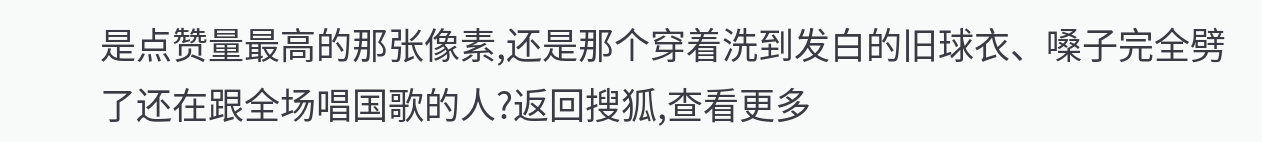是点赞量最高的那张像素,还是那个穿着洗到发白的旧球衣、嗓子完全劈了还在跟全场唱国歌的人?返回搜狐,查看更多